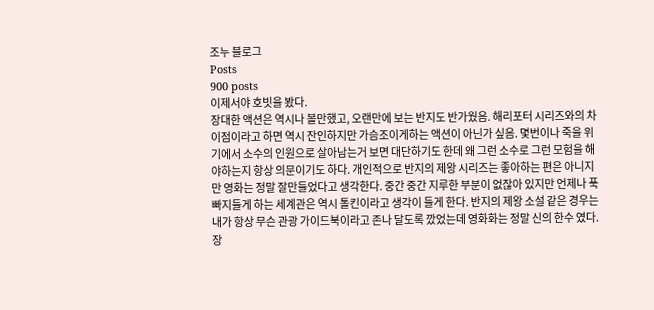조누 블로그
Posts
900 posts
이제서야 호빗을 봤다.
장대한 액션은 역시나 볼만했고, 오랜만에 보는 반지도 반가웠음. 해리포터 시리즈와의 차이점이라고 하면 역시 잔인하지만 가슴조이게하는 액션이 아닌가 싶음. 몇번이나 죽을 위기에서 소수의 인원으로 살아남는거 보면 대단하기도 한데 왜 그런 소수로 그런 모험을 해야하는지 항상 의문이기도 하다. 개인적으로 반지의 제왕 시리즈는 좋아하는 편은 아니지만 영화는 정말 잘만들었다고 생각한다. 중간 중간 지루한 부분이 없잖아 있지만 언제나 푹 빠지들게 하는 세계관은 역시 톨킨이라고 생각이 들게 한다. 반지의 제왕 소설 같은 경우는 내가 항상 무슨 관광 가이드북이라고 존나 달도록 깠었는데 영화화는 정말 신의 한수 였다. 장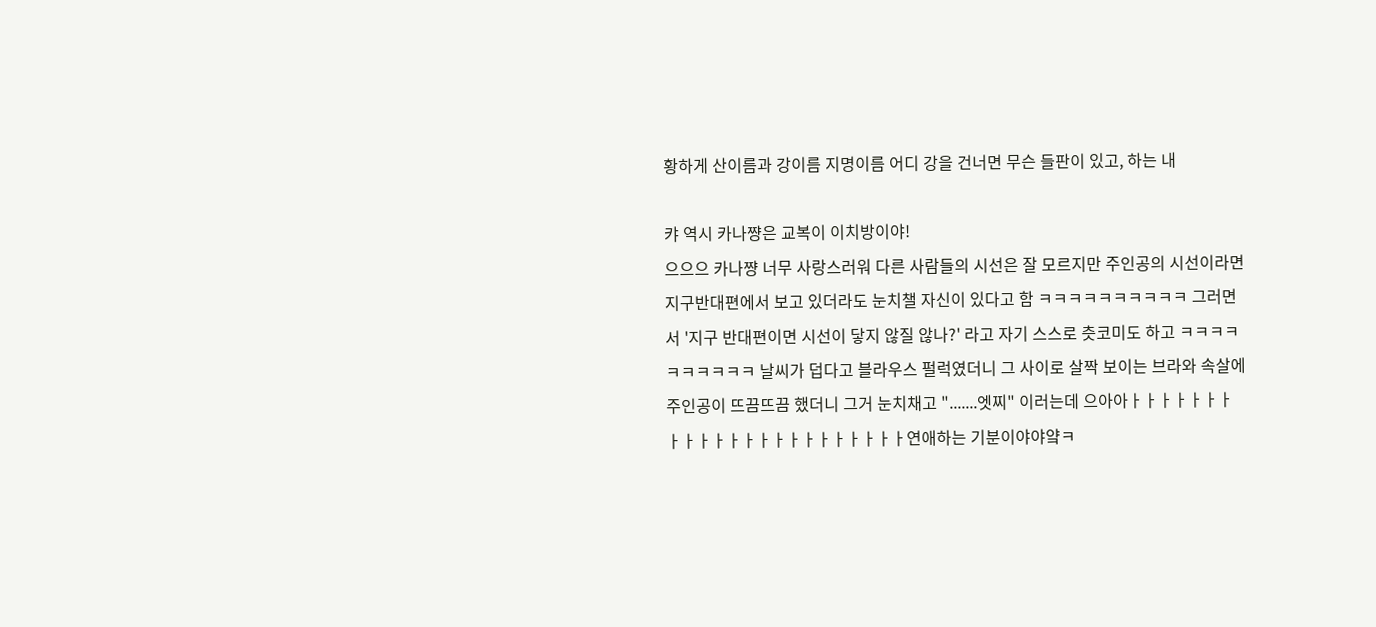황하게 산이름과 강이름 지명이름 어디 강을 건너면 무슨 들판이 있고, 하는 내

캬 역시 카나쨩은 교복이 이치방이야!
으으으 카나쨩 너무 사랑스러워 다른 사람들의 시선은 잘 모르지만 주인공의 시선이라면 지구반대편에서 보고 있더라도 눈치챌 자신이 있다고 함 ㅋㅋㅋㅋㅋㅋㅋㅋㅋㅋ 그러면서 '지구 반대편이면 시선이 닿지 않질 않나?' 라고 자기 스스로 츳코미도 하고 ㅋㅋㅋㅋㅋㅋㅋㅋㅋㅋ 날씨가 덥다고 블라우스 펄럭였더니 그 사이로 살짝 보이는 브라와 속살에 주인공이 뜨끔뜨끔 했더니 그거 눈치채고 ".......엣찌" 이러는데 으아아ㅏㅏㅏㅏㅏㅏㅏㅏㅏㅏㅏㅏㅏㅏㅏㅏㅏㅏㅏㅏㅏㅏㅏ연애하는 기분이야야얔ㅋ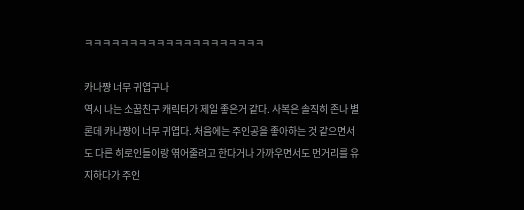ㅋㅋㅋㅋㅋㅋㅋㅋㅋㅋㅋㅋㅋㅋㅋㅋㅋㅋㅋㅋ

카나쨩 너무 귀엽구나
역시 나는 소꿉친구 캐릭터가 제일 좋은거 같다. 사복은 솔직히 존나 별론데 카나쨩이 너무 귀엽다. 처음에는 주인공을 좋아하는 것 같으면서도 다른 히로인들이랑 엮어줄려고 한다거나 가까우면서도 먼거리를 유지하다가 주인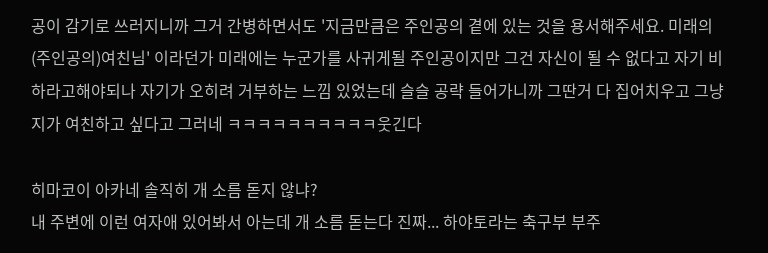공이 감기로 쓰러지니까 그거 간병하면서도 '지금만큼은 주인공의 곁에 있는 것을 용서해주세요. 미래의 (주인공의)여친님' 이라던가 미래에는 누군가를 사귀게될 주인공이지만 그건 자신이 될 수 없다고 자기 비하라고해야되나 자기가 오히려 거부하는 느낌 있었는데 슬슬 공략 들어가니까 그딴거 다 집어치우고 그냥 지가 여친하고 싶다고 그러네 ㅋㅋㅋㅋㅋㅋㅋㅋㅋㅋ웃긴다

히마코이 아카네 솔직히 개 소름 돋지 않냐?
내 주변에 이런 여자애 있어봐서 아는데 개 소름 돋는다 진짜... 하야토라는 축구부 부주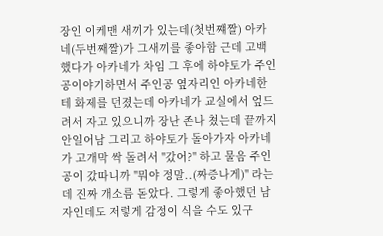장인 이케맨 새끼가 있는데(첫번쨰짤) 아카네(두번째짤)가 그새끼를 좋아함 근데 고백했다가 아카네가 차임 그 후에 하야토가 주인공이야기하면서 주인공 옆자리인 아카네한테 화제를 던졌는데 아카네가 교실에서 엎드려서 자고 있으니까 장난 존나 쳤는데 끝까지 안일어남 그리고 하야토가 돌아가자 아카네가 고개막 싹 돌려서 "갔어?" 하고 물음 주인공이 갔따니까 "뭐야 정말..(짜증나게)" 라는데 진짜 개소름 돋았다. 그렇게 좋아했던 남자인데도 저렇게 감정이 식을 수도 있구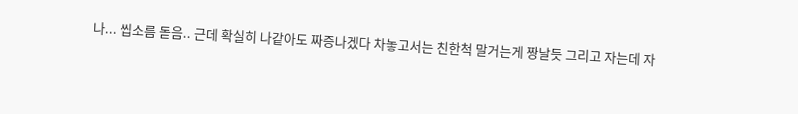나... 씹소름 돋음.. 근데 확실히 나같아도 짜증나겠다 차놓고서는 친한척 말거는게 짱날듯 그리고 자는데 자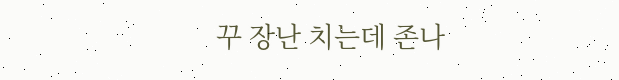꾸 장난 치는데 존나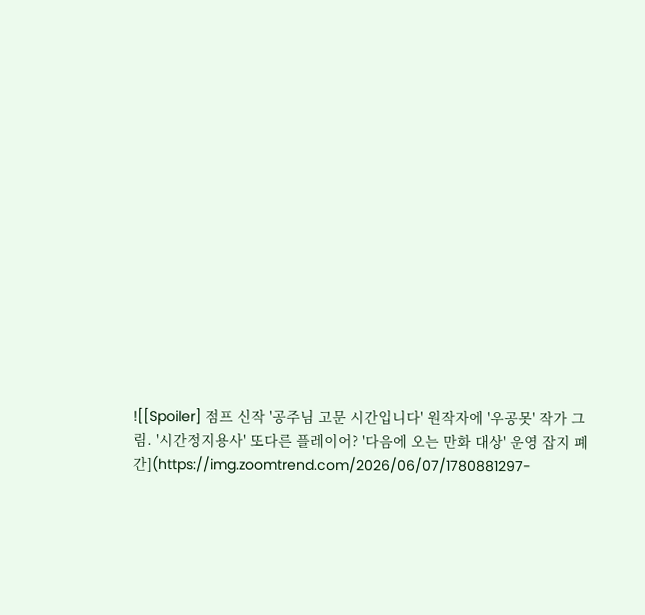![[Spoiler] 점프 신작 '공주님 고문 시간입니다' 원작자에 '우공못' 작가 그림. '시간정지용사' 또다른 플레이어? '다음에 오는 만화 대상' 운영 잡지 폐간](https://img.zoomtrend.com/2026/06/07/1780881297-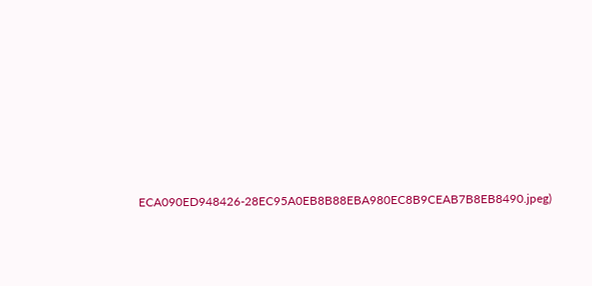ECA090ED948426-28EC95A0EB8B88EBA980EC8B9CEAB7B8EB8490.jpeg)